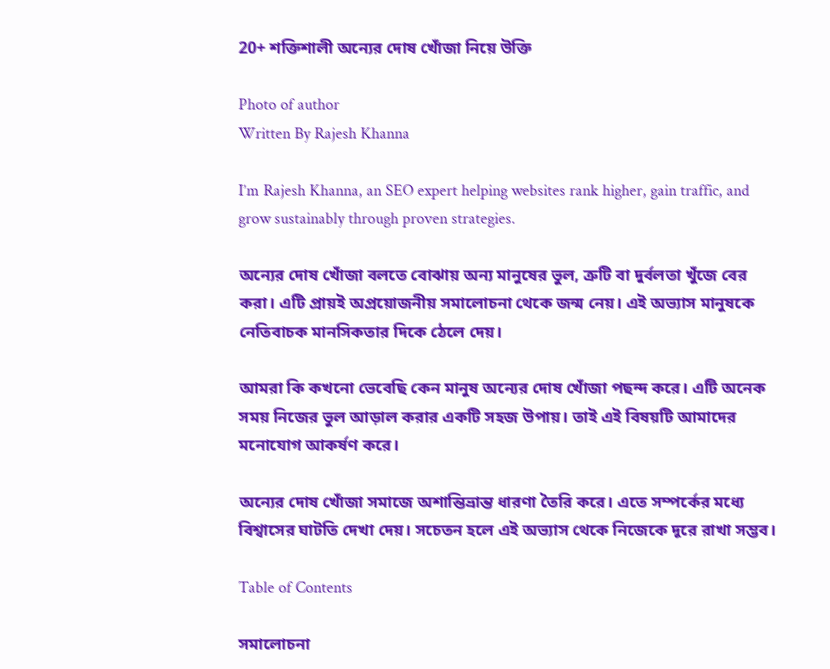20+ শক্তিশালী অন্যের দোষ খোঁজা নিয়ে উক্তি

Photo of author
Written By Rajesh Khanna

I’m Rajesh Khanna, an SEO expert helping websites rank higher, gain traffic, and grow sustainably through proven strategies.

অন্যের দোষ খোঁজা বলতে বোঝায় অন্য মানুষের ভুল, ত্রুটি বা দুর্বলতা খুঁজে বের করা। এটি প্রায়ই অপ্রয়োজনীয় সমালোচনা থেকে জন্ম নেয়। এই অভ্যাস মানুষকে নেতিবাচক মানসিকতার দিকে ঠেলে দেয়।

আমরা কি কখনো ভেবেছি কেন মানুষ অন্যের দোষ খোঁজা পছন্দ করে। এটি অনেক সময় নিজের ভুল আড়াল করার একটি সহজ উপায়। তাই এই বিষয়টি আমাদের মনোযোগ আকর্ষণ করে।

অন্যের দোষ খোঁজা সমাজে অশান্তিভ্রান্ত ধারণা তৈরি করে। এতে সম্পর্কের মধ্যে বিশ্বাসের ঘাটতি দেখা দেয়। সচেতন হলে এই অভ্যাস থেকে নিজেকে দূরে রাখা সম্ভব।

Table of Contents

সমালোচনা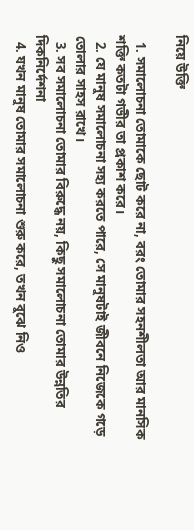নিয়ে উক্তি

  1. সমালোচনা তোমাকে ছোট করে না, বরং তোমার সহনশীলতা আর মানসিক শক্তি কতটা গভীর তা প্রকাশ করে।
  2. যে মানুষ সমালোচনা সহ্য করতে পারে, সে মানুষটাই জীবনে নিজেকে গড়ে তোলার সাহস রাখে।
  3. সব সমালোচনা তোমার বিরুদ্ধে নয়, কিছু সমালোচনা তোমার উন্নতির দিকনির্দেশনা
  4. যখন মানুষ তোমার সমালোচনা শুরু করে, তখন বুঝে নিও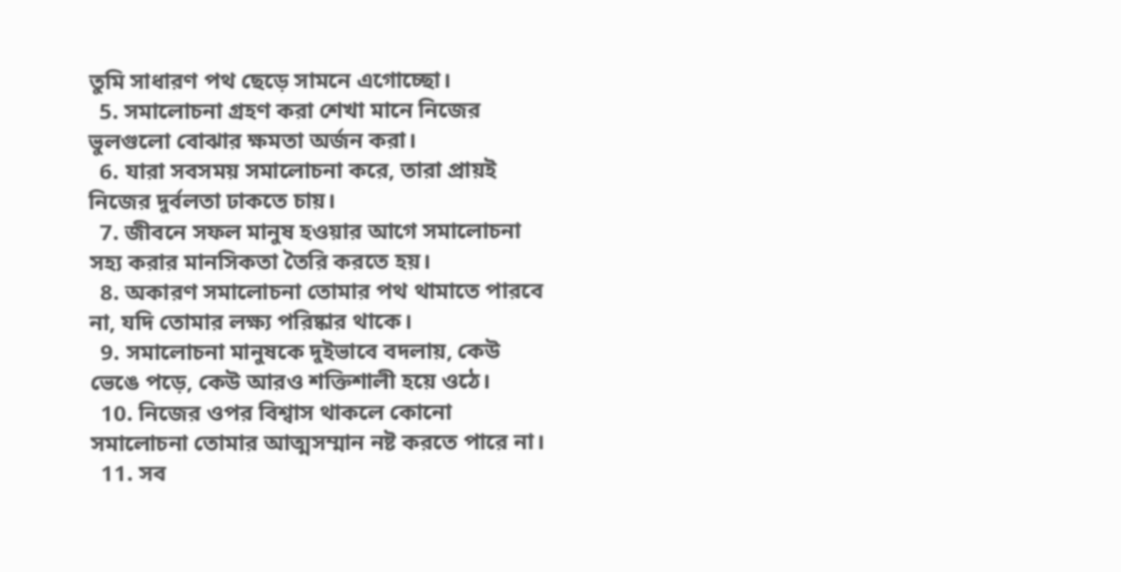তুমি সাধারণ পথ ছেড়ে সামনে এগোচ্ছো।
  5. সমালোচনা গ্রহণ করা শেখা মানে নিজের ভুলগুলো বোঝার ক্ষমতা অর্জন করা।
  6. যারা সবসময় সমালোচনা করে, তারা প্রায়ই নিজের দুর্বলতা ঢাকতে চায়।
  7. জীবনে সফল মানুষ হওয়ার আগে সমালোচনা সহ্য করার মানসিকতা তৈরি করতে হয়।
  8. অকারণ সমালোচনা তোমার পথ থামাতে পারবে না, যদি তোমার লক্ষ্য পরিষ্কার থাকে।
  9. সমালোচনা মানুষকে দুইভাবে বদলায়, কেউ ভেঙে পড়ে, কেউ আরও শক্তিশালী হয়ে ওঠে।
  10. নিজের ওপর বিশ্বাস থাকলে কোনো সমালোচনা তোমার আত্মসম্মান নষ্ট করতে পারে না।
  11. সব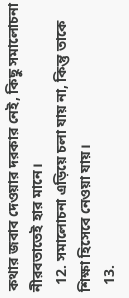কথার জবাব দেওয়ার দরকার নেই, কিছু সমালোচনা নীরবতাতেই হার মানে।
  12. সমালোচনা এড়িয়ে চলা যায় না, কিন্তু তাকে শিক্ষা হিসেবে নেওয়া যায়।
  13.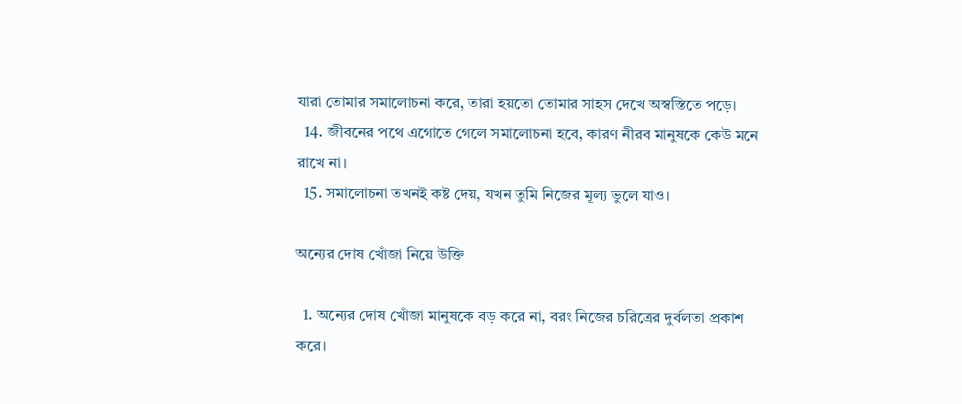যারা তোমার সমালোচনা করে, তারা হয়তো তোমার সাহস দেখে অস্বস্তিতে পড়ে।
  14. জীবনের পথে এগোতে গেলে সমালোচনা হবে, কারণ নীরব মানুষকে কেউ মনে রাখে না।
  15. সমালোচনা তখনই কষ্ট দেয়, যখন তুমি নিজের মূল্য ভুলে যাও।

অন্যের দোষ খোঁজা নিয়ে উক্তি

  1. অন্যের দোষ খোঁজা মানুষকে বড় করে না, বরং নিজের চরিত্রের দুর্বলতা প্রকাশ করে।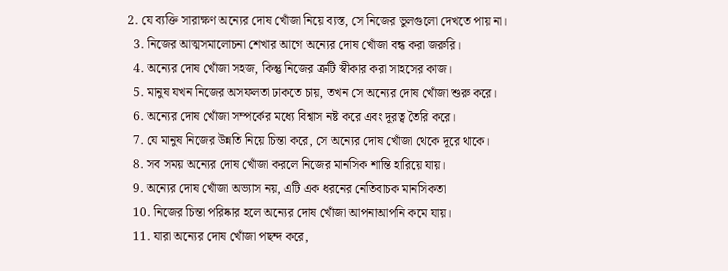2. যে ব্যক্তি সারাক্ষণ অন্যের দোষ খোঁজা নিয়ে ব্যস্ত, সে নিজের ভুলগুলো দেখতে পায় না।
  3. নিজের আত্মসমালোচনা শেখার আগে অন্যের দোষ খোঁজা বন্ধ করা জরুরি।
  4. অন্যের দোষ খোঁজা সহজ, কিন্তু নিজের ত্রুটি স্বীকার করা সাহসের কাজ।
  5. মানুষ যখন নিজের অসফলতা ঢাকতে চায়, তখন সে অন্যের দোষ খোঁজা শুরু করে।
  6. অন্যের দোষ খোঁজা সম্পর্কের মধ্যে বিশ্বাস নষ্ট করে এবং দূরত্ব তৈরি করে।
  7. যে মানুষ নিজের উন্নতি নিয়ে চিন্তা করে, সে অন্যের দোষ খোঁজা থেকে দূরে থাকে।
  8. সব সময় অন্যের দোষ খোঁজা করলে নিজের মানসিক শান্তি হারিয়ে যায়।
  9. অন্যের দোষ খোঁজা অভ্যাস নয়, এটি এক ধরনের নেতিবাচক মানসিকতা
  10. নিজের চিন্তা পরিষ্কার হলে অন্যের দোষ খোঁজা আপনাআপনি কমে যায়।
  11. যারা অন্যের দোষ খোঁজা পছন্দ করে,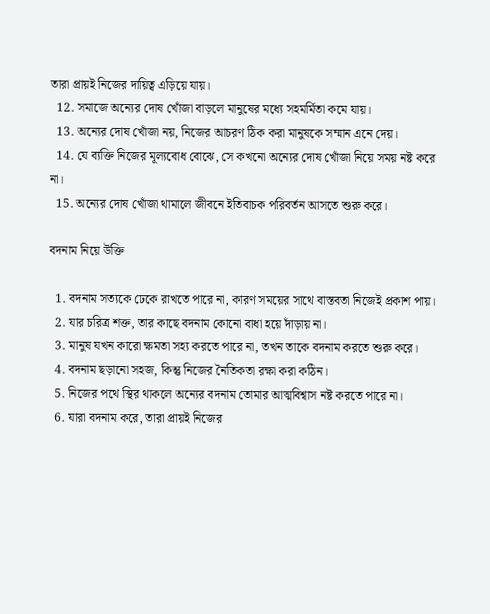তারা প্রায়ই নিজের দায়িত্ব এড়িয়ে যায়।
  12. সমাজে অন্যের দোষ খোঁজা বাড়লে মানুষের মধ্যে সহমর্মিতা কমে যায়।
  13. অন্যের দোষ খোঁজা নয়, নিজের আচরণ ঠিক করা মানুষকে সম্মান এনে দেয়।
  14. যে ব্যক্তি নিজের মূল্যবোধ বোঝে, সে কখনো অন্যের দোষ খোঁজা নিয়ে সময় নষ্ট করে না।
  15. অন্যের দোষ খোঁজা থামালে জীবনে ইতিবাচক পরিবর্তন আসতে শুরু করে।

বদনাম নিয়ে উক্তি

  1. বদনাম সত্যকে ঢেকে রাখতে পারে না, কারণ সময়ের সাথে বাস্তবতা নিজেই প্রকাশ পায়।
  2. যার চরিত্র শক্ত, তার কাছে বদনাম কোনো বাধা হয়ে দাঁড়ায় না।
  3. মানুষ যখন কারো ক্ষমতা সহ্য করতে পারে না, তখন তাকে বদনাম করতে শুরু করে।
  4. বদনাম ছড়ানো সহজ, কিন্তু নিজের নৈতিকতা রক্ষা করা কঠিন।
  5. নিজের পথে স্থির থাকলে অন্যের বদনাম তোমার আত্মবিশ্বাস নষ্ট করতে পারে না।
  6. যারা বদনাম করে, তারা প্রায়ই নিজের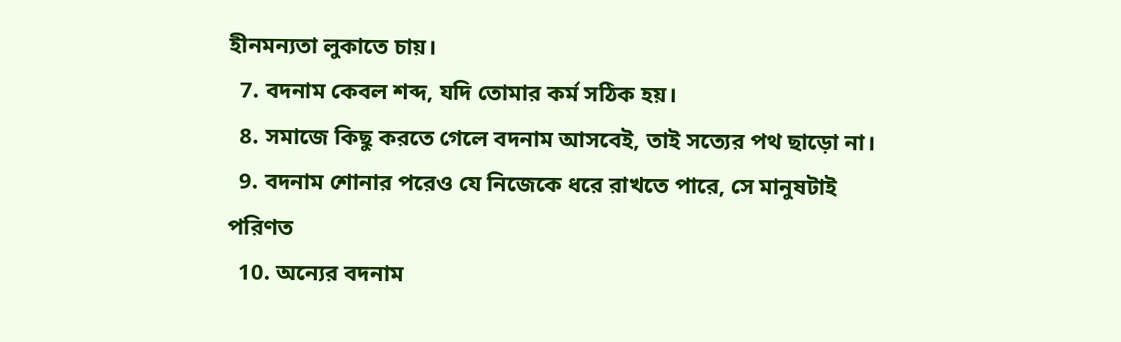হীনমন্যতা লুকাতে চায়।
  7. বদনাম কেবল শব্দ, যদি তোমার কর্ম সঠিক হয়।
  8. সমাজে কিছু করতে গেলে বদনাম আসবেই, তাই সত্যের পথ ছাড়ো না।
  9. বদনাম শোনার পরেও যে নিজেকে ধরে রাখতে পারে, সে মানুষটাই পরিণত
  10. অন্যের বদনাম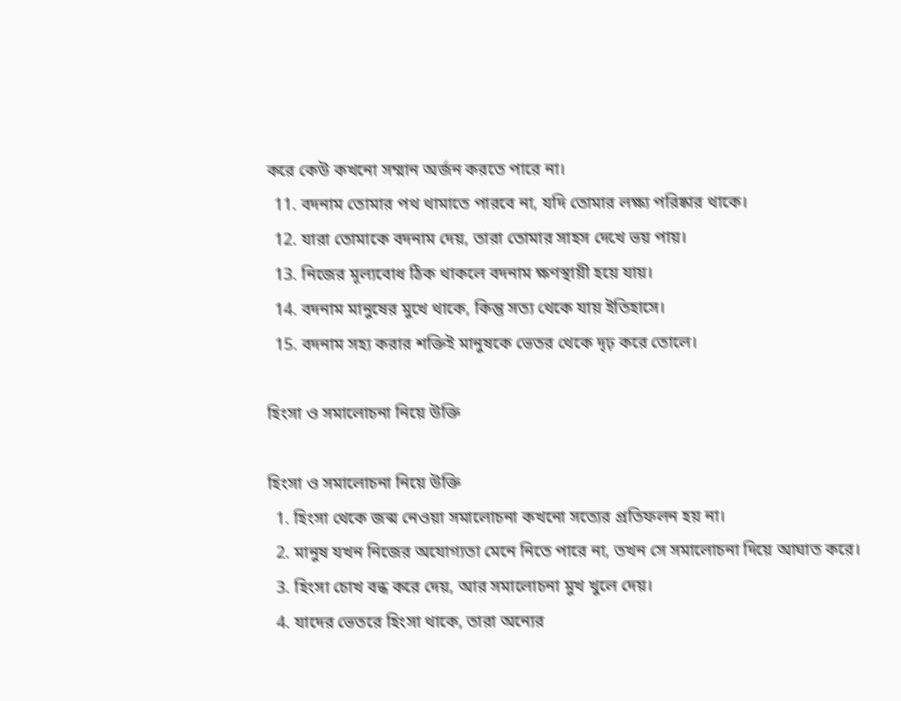করে কেউ কখনো সম্মান অর্জন করতে পারে না।
  11. বদনাম তোমার পথ থামাতে পারবে না, যদি তোমার লক্ষ্য পরিষ্কার থাকে।
  12. যারা তোমাকে বদনাম দেয়, তারা তোমার সাহস দেখে ভয় পায়।
  13. নিজের মূল্যবোধ ঠিক থাকলে বদনাম ক্ষণস্থায়ী হয়ে যায়।
  14. বদনাম মানুষের মুখে থাকে, কিন্তু সত্য থেকে যায় ইতিহাসে।
  15. বদনাম সহ্য করার শক্তিই মানুষকে ভেতর থেকে দৃঢ় করে তোলে।

হিংসা ও সমালোচনা নিয়ে উক্তি

হিংসা ও সমালোচনা নিয়ে উক্তি
  1. হিংসা থেকে জন্ম নেওয়া সমালোচনা কখনো সত্যের প্রতিফলন হয় না।
  2. মানুষ যখন নিজের অযোগ্যতা মেনে নিতে পারে না, তখন সে সমালোচনা দিয়ে আঘাত করে।
  3. হিংসা চোখ বন্ধ করে দেয়, আর সমালোচনা মুখ খুলে দেয়।
  4. যাদের ভেতরে হিংসা থাকে, তারা অন্যের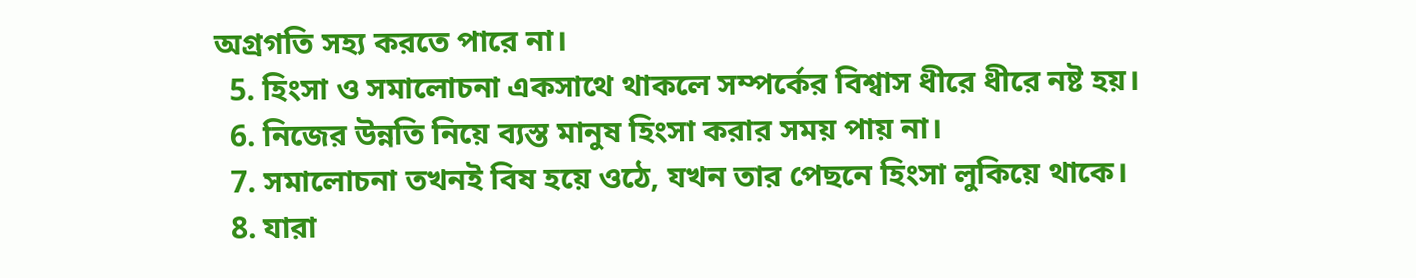অগ্রগতি সহ্য করতে পারে না।
  5. হিংসা ও সমালোচনা একসাথে থাকলে সম্পর্কের বিশ্বাস ধীরে ধীরে নষ্ট হয়।
  6. নিজের উন্নতি নিয়ে ব্যস্ত মানুষ হিংসা করার সময় পায় না।
  7. সমালোচনা তখনই বিষ হয়ে ওঠে, যখন তার পেছনে হিংসা লুকিয়ে থাকে।
  8. যারা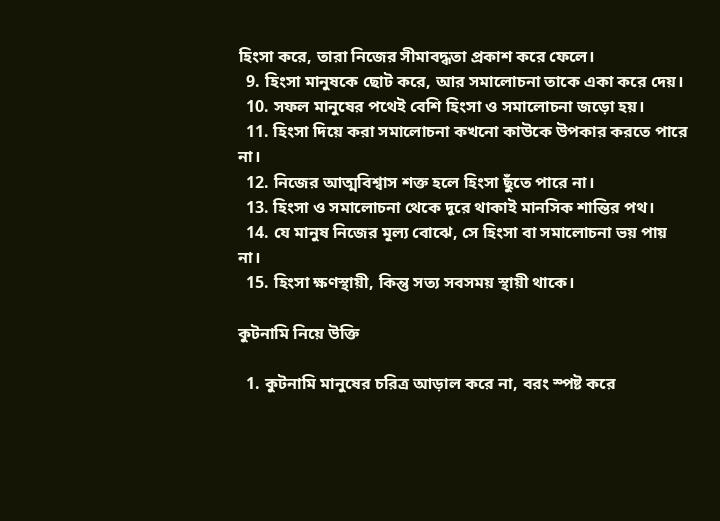হিংসা করে, তারা নিজের সীমাবদ্ধতা প্রকাশ করে ফেলে।
  9. হিংসা মানুষকে ছোট করে, আর সমালোচনা তাকে একা করে দেয়।
  10. সফল মানুষের পথেই বেশি হিংসা ও সমালোচনা জড়ো হয়।
  11. হিংসা দিয়ে করা সমালোচনা কখনো কাউকে উপকার করতে পারে না।
  12. নিজের আত্মবিশ্বাস শক্ত হলে হিংসা ছুঁতে পারে না।
  13. হিংসা ও সমালোচনা থেকে দূরে থাকাই মানসিক শান্তির পথ।
  14. যে মানুষ নিজের মূল্য বোঝে, সে হিংসা বা সমালোচনা ভয় পায় না।
  15. হিংসা ক্ষণস্থায়ী, কিন্তু সত্য সবসময় স্থায়ী থাকে।

কুটনামি নিয়ে উক্তি

  1. কুটনামি মানুষের চরিত্র আড়াল করে না, বরং স্পষ্ট করে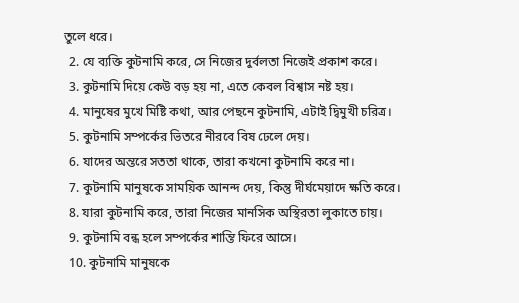তুলে ধরে।
  2. যে ব্যক্তি কুটনামি করে, সে নিজের দুর্বলতা নিজেই প্রকাশ করে।
  3. কুটনামি দিয়ে কেউ বড় হয় না, এতে কেবল বিশ্বাস নষ্ট হয়।
  4. মানুষের মুখে মিষ্টি কথা, আর পেছনে কুটনামি, এটাই দ্বিমুখী চরিত্র।
  5. কুটনামি সম্পর্কের ভিতরে নীরবে বিষ ঢেলে দেয়।
  6. যাদের অন্তরে সততা থাকে, তারা কখনো কুটনামি করে না।
  7. কুটনামি মানুষকে সাময়িক আনন্দ দেয়, কিন্তু দীর্ঘমেয়াদে ক্ষতি করে।
  8. যারা কুটনামি করে, তারা নিজের মানসিক অস্থিরতা লুকাতে চায়।
  9. কুটনামি বন্ধ হলে সম্পর্কের শান্তি ফিরে আসে।
  10. কুটনামি মানুষকে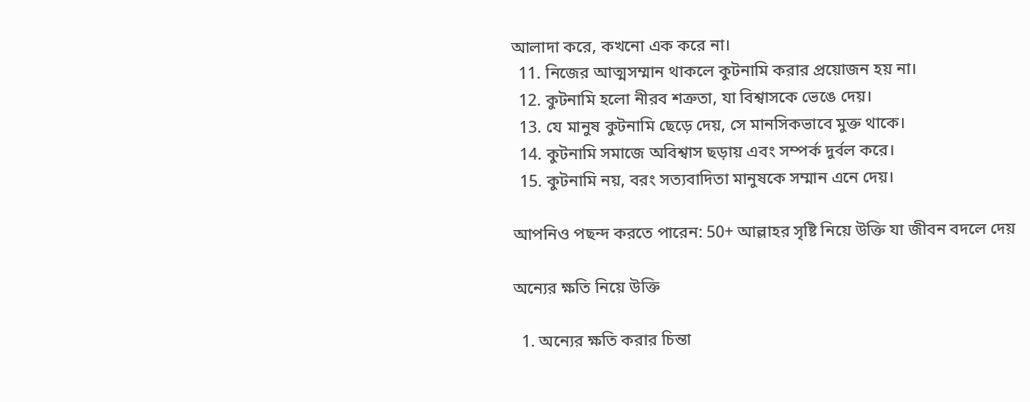আলাদা করে, কখনো এক করে না।
  11. নিজের আত্মসম্মান থাকলে কুটনামি করার প্রয়োজন হয় না।
  12. কুটনামি হলো নীরব শত্রুতা, যা বিশ্বাসকে ভেঙে দেয়।
  13. যে মানুষ কুটনামি ছেড়ে দেয়, সে মানসিকভাবে মুক্ত থাকে।
  14. কুটনামি সমাজে অবিশ্বাস ছড়ায় এবং সম্পর্ক দুর্বল করে।
  15. কুটনামি নয়, বরং সত্যবাদিতা মানুষকে সম্মান এনে দেয়।

আপনিও পছন্দ করতে পারেন: 50+ আল্লাহর সৃষ্টি নিয়ে উক্তি যা জীবন বদলে দেয়

অন্যের ক্ষতি নিয়ে উক্তি

  1. অন্যের ক্ষতি করার চিন্তা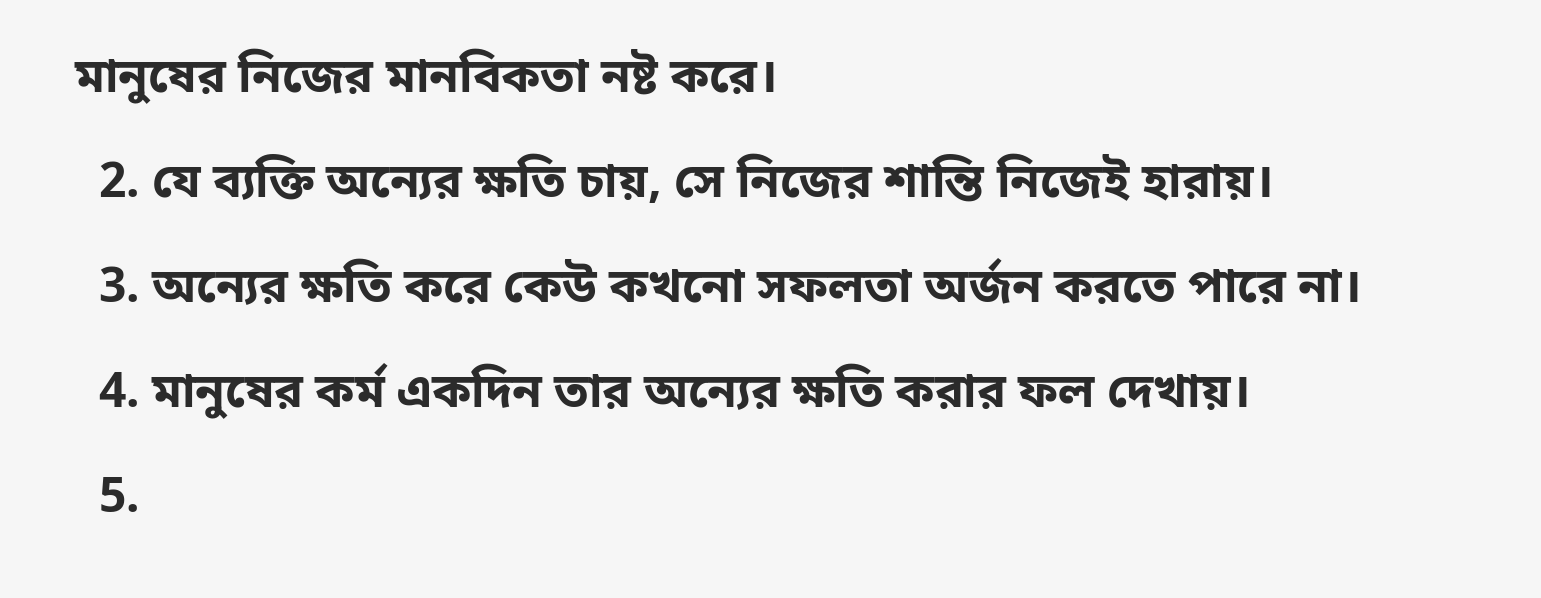মানুষের নিজের মানবিকতা নষ্ট করে।
  2. যে ব্যক্তি অন্যের ক্ষতি চায়, সে নিজের শান্তি নিজেই হারায়।
  3. অন্যের ক্ষতি করে কেউ কখনো সফলতা অর্জন করতে পারে না।
  4. মানুষের কর্ম একদিন তার অন্যের ক্ষতি করার ফল দেখায়।
  5.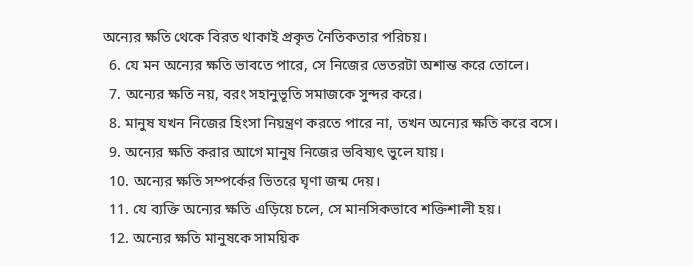অন্যের ক্ষতি থেকে বিরত থাকাই প্রকৃত নৈতিকতার পরিচয়।
  6. যে মন অন্যের ক্ষতি ভাবতে পারে, সে নিজের ভেতরটা অশান্ত করে তোলে।
  7. অন্যের ক্ষতি নয়, বরং সহানুভূতি সমাজকে সুন্দর করে।
  8. মানুষ যখন নিজের হিংসা নিয়ন্ত্রণ করতে পারে না, তখন অন্যের ক্ষতি করে বসে।
  9. অন্যের ক্ষতি করার আগে মানুষ নিজের ভবিষ্যৎ ভুলে যায়।
  10. অন্যের ক্ষতি সম্পর্কের ভিতরে ঘৃণা জন্ম দেয়।
  11. যে ব্যক্তি অন্যের ক্ষতি এড়িয়ে চলে, সে মানসিকভাবে শক্তিশালী হয়।
  12. অন্যের ক্ষতি মানুষকে সাময়িক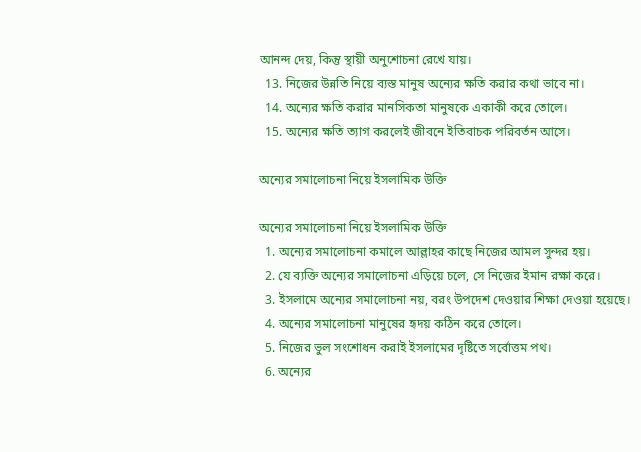আনন্দ দেয়, কিন্তু স্থায়ী অনুশোচনা রেখে যায়।
  13. নিজের উন্নতি নিয়ে ব্যস্ত মানুষ অন্যের ক্ষতি করার কথা ভাবে না।
  14. অন্যের ক্ষতি করার মানসিকতা মানুষকে একাকী করে তোলে।
  15. অন্যের ক্ষতি ত্যাগ করলেই জীবনে ইতিবাচক পরিবর্তন আসে।

অন্যের সমালোচনা নিয়ে ইসলামিক উক্তি

অন্যের সমালোচনা নিয়ে ইসলামিক উক্তি
  1. অন্যের সমালোচনা কমালে আল্লাহর কাছে নিজের আমল সুন্দর হয়।
  2. যে ব্যক্তি অন্যের সমালোচনা এড়িয়ে চলে, সে নিজের ইমান রক্ষা করে।
  3. ইসলামে অন্যের সমালোচনা নয়, বরং উপদেশ দেওয়ার শিক্ষা দেওয়া হয়েছে।
  4. অন্যের সমালোচনা মানুষের হৃদয় কঠিন করে তোলে।
  5. নিজের ভুল সংশোধন করাই ইসলামের দৃষ্টিতে সর্বোত্তম পথ।
  6. অন্যের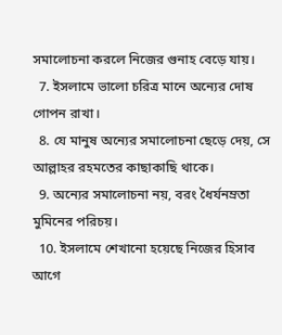সমালোচনা করলে নিজের গুনাহ বেড়ে যায়।
  7. ইসলামে ভালো চরিত্র মানে অন্যের দোষ গোপন রাখা।
  8. যে মানুষ অন্যের সমালোচনা ছেড়ে দেয়, সে আল্লাহর রহমতের কাছাকাছি থাকে।
  9. অন্যের সমালোচনা নয়, বরং ধৈর্যনম্রতা মুমিনের পরিচয়।
  10. ইসলামে শেখানো হয়েছে নিজের হিসাব আগে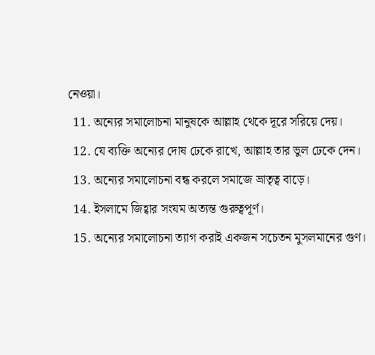নেওয়া।
  11. অন্যের সমালোচনা মানুষকে আল্লাহ থেকে দূরে সরিয়ে দেয়।
  12. যে ব্যক্তি অন্যের দোষ ঢেকে রাখে, আল্লাহ তার ভুল ঢেকে দেন।
  13. অন্যের সমালোচনা বন্ধ করলে সমাজে ভ্রাতৃত্ব বাড়ে।
  14. ইসলামে জিহ্বার সংযম অত্যন্ত গুরুত্বপূর্ণ।
  15. অন্যের সমালোচনা ত্যাগ করাই একজন সচেতন মুসলমানের গুণ।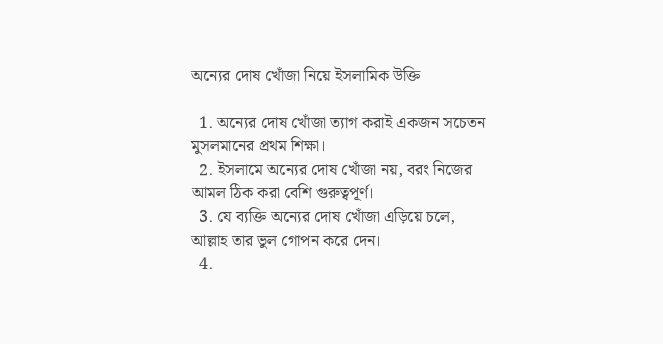অন্যের দোষ খোঁজা নিয়ে ইসলামিক উক্তি

  1. অন্যের দোষ খোঁজা ত্যাগ করাই একজন সচেতন মুসলমানের প্রথম শিক্ষা।
  2. ইসলামে অন্যের দোষ খোঁজা নয়, বরং নিজের আমল ঠিক করা বেশি গুরুত্বপূর্ণ।
  3. যে ব্যক্তি অন্যের দোষ খোঁজা এড়িয়ে চলে, আল্লাহ তার ভুল গোপন করে দেন।
  4.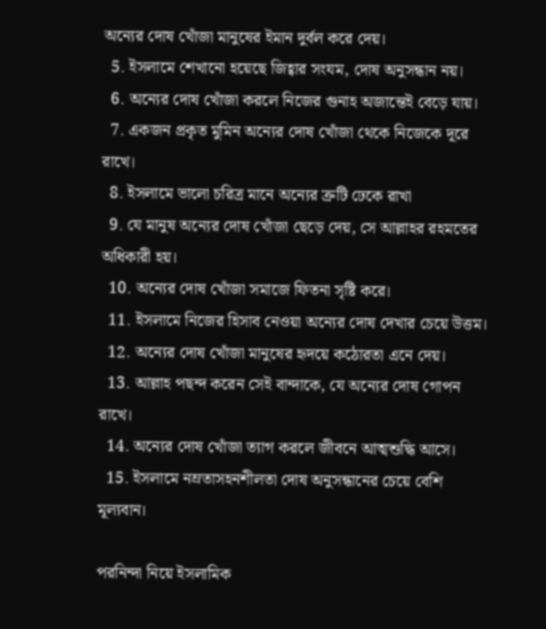অন্যের দোষ খোঁজা মানুষের ইমান দুর্বল করে দেয়।
  5. ইসলামে শেখানো হয়েছে জিহ্বার সংযম, দোষ অনুসন্ধান নয়।
  6. অন্যের দোষ খোঁজা করলে নিজের গুনাহ অজান্তেই বেড়ে যায়।
  7. একজন প্রকৃত মুমিন অন্যের দোষ খোঁজা থেকে নিজেকে দূরে রাখে।
  8. ইসলামে ভালো চরিত্র মানে অন্যের ত্রুটি ঢেকে রাখা
  9. যে মানুষ অন্যের দোষ খোঁজা ছেড়ে দেয়, সে আল্লাহর রহমতের অধিকারী হয়।
  10. অন্যের দোষ খোঁজা সমাজে ফিতনা সৃষ্টি করে।
  11. ইসলামে নিজের হিসাব নেওয়া অন্যের দোষ দেখার চেয়ে উত্তম।
  12. অন্যের দোষ খোঁজা মানুষের হৃদয়ে কঠোরতা এনে দেয়।
  13. আল্লাহ পছন্দ করেন সেই বান্দাকে, যে অন্যের দোষ গোপন রাখে।
  14. অন্যের দোষ খোঁজা ত্যাগ করলে জীবনে আত্মশুদ্ধি আসে।
  15. ইসলামে নম্রতাসহনশীলতা দোষ অনুসন্ধানের চেয়ে বেশি মূল্যবান।

পরনিন্দা নিয়ে ইসলামিক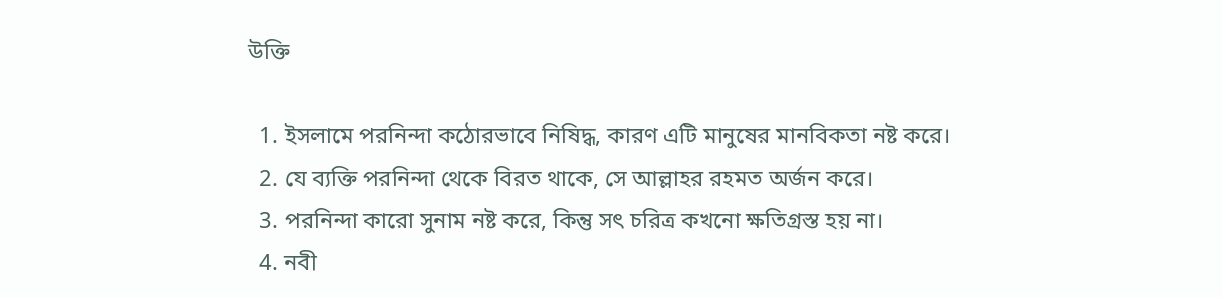উক্তি

  1. ইসলামে পরনিন্দা কঠোরভাবে নিষিদ্ধ, কারণ এটি মানুষের মানবিকতা নষ্ট করে।
  2. যে ব্যক্তি পরনিন্দা থেকে বিরত থাকে, সে আল্লাহর রহমত অর্জন করে।
  3. পরনিন্দা কারো সুনাম নষ্ট করে, কিন্তু সৎ চরিত্র কখনো ক্ষতিগ্রস্ত হয় না।
  4. নবী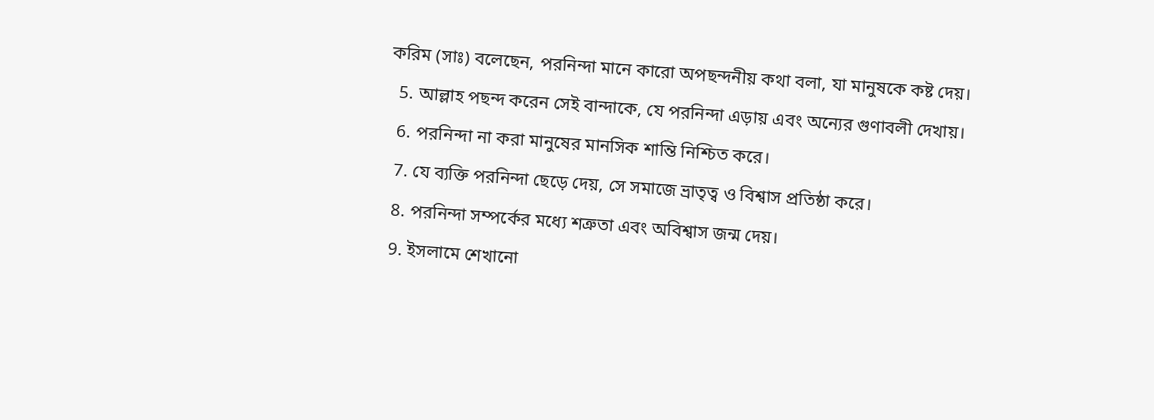করিম (সাঃ) বলেছেন, পরনিন্দা মানে কারো অপছন্দনীয় কথা বলা, যা মানুষকে কষ্ট দেয়।
  5. আল্লাহ পছন্দ করেন সেই বান্দাকে, যে পরনিন্দা এড়ায় এবং অন্যের গুণাবলী দেখায়।
  6. পরনিন্দা না করা মানুষের মানসিক শান্তি নিশ্চিত করে।
  7. যে ব্যক্তি পরনিন্দা ছেড়ে দেয়, সে সমাজে ভ্রাতৃত্ব ও বিশ্বাস প্রতিষ্ঠা করে।
  8. পরনিন্দা সম্পর্কের মধ্যে শত্রুতা এবং অবিশ্বাস জন্ম দেয়।
  9. ইসলামে শেখানো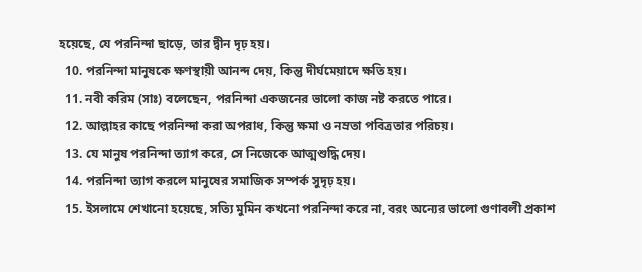হয়েছে, যে পরনিন্দা ছাড়ে, তার দ্বীন দৃঢ় হয়।
  10. পরনিন্দা মানুষকে ক্ষণস্থায়ী আনন্দ দেয়, কিন্তু দীর্ঘমেয়াদে ক্ষতি হয়।
  11. নবী করিম (সাঃ) বলেছেন, পরনিন্দা একজনের ভালো কাজ নষ্ট করতে পারে।
  12. আল্লাহর কাছে পরনিন্দা করা অপরাধ, কিন্তু ক্ষমা ও নম্রতা পবিত্রতার পরিচয়।
  13. যে মানুষ পরনিন্দা ত্যাগ করে, সে নিজেকে আত্মশুদ্ধি দেয়।
  14. পরনিন্দা ত্যাগ করলে মানুষের সমাজিক সম্পর্ক সুদৃঢ় হয়।
  15. ইসলামে শেখানো হয়েছে, সত্যি মুমিন কখনো পরনিন্দা করে না, বরং অন্যের ভালো গুণাবলী প্রকাশ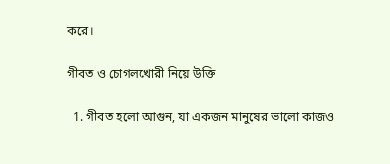করে।

গীবত ও চোগলখোরী নিয়ে উক্তি

  1. গীবত হলো আগুন, যা একজন মানুষের ভালো কাজও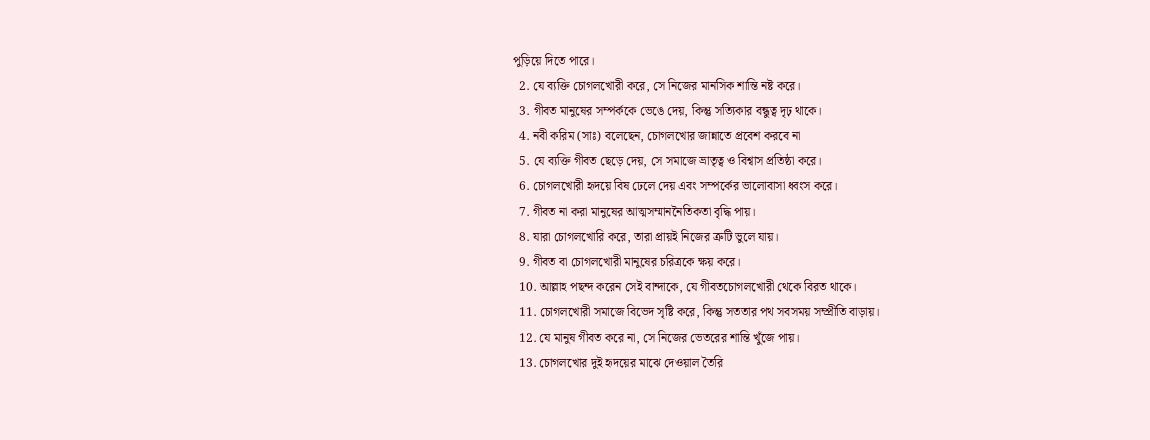পুড়িয়ে দিতে পারে।
  2. যে ব্যক্তি চোগলখোরী করে, সে নিজের মানসিক শান্তি নষ্ট করে।
  3. গীবত মানুষের সম্পর্ককে ভেঙে দেয়, কিন্তু সত্যিকার বন্ধুত্ব দৃঢ় থাকে।
  4. নবী করিম (সাঃ) বলেছেন, চোগলখোর জান্নাতে প্রবেশ করবে না
  5. যে ব্যক্তি গীবত ছেড়ে দেয়, সে সমাজে ভ্রাতৃত্ব ও বিশ্বাস প্রতিষ্ঠা করে।
  6. চোগলখোরী হৃদয়ে বিষ ঢেলে দেয় এবং সম্পর্কের ভালোবাসা ধ্বংস করে।
  7. গীবত না করা মানুষের আত্মসম্মাননৈতিকতা বৃদ্ধি পায়।
  8. যারা চোগলখোরি করে, তারা প্রায়ই নিজের ত্রুটি ভুলে যায়।
  9. গীবত বা চোগলখোরী মানুষের চরিত্রকে ক্ষয় করে।
  10. আল্লাহ পছন্দ করেন সেই বান্দাকে, যে গীবতচোগলখোরী থেকে বিরত থাকে।
  11. চোগলখোরী সমাজে বিভেদ সৃষ্টি করে, কিন্তু সততার পথ সবসময় সম্প্রীতি বাড়ায়।
  12. যে মানুষ গীবত করে না, সে নিজের ভেতরের শান্তি খুঁজে পায়।
  13. চোগলখোর দুই হৃদয়ের মাঝে দেওয়াল তৈরি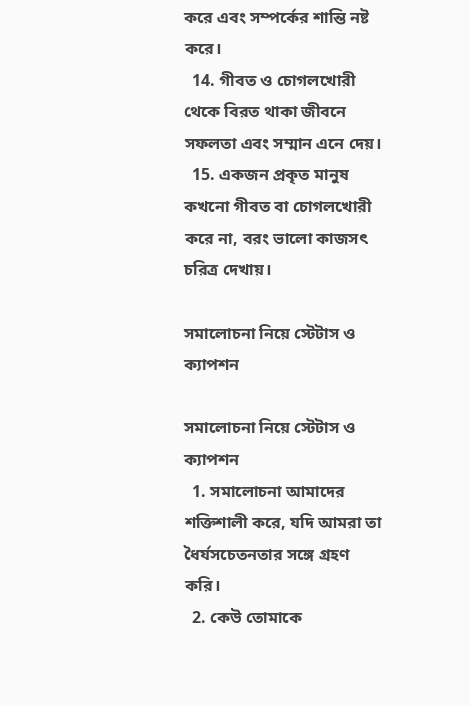করে এবং সম্পর্কের শান্তি নষ্ট করে।
  14. গীবত ও চোগলখোরী থেকে বিরত থাকা জীবনে সফলতা এবং সম্মান এনে দেয়।
  15. একজন প্রকৃত মানুষ কখনো গীবত বা চোগলখোরী করে না, বরং ভালো কাজসৎ চরিত্র দেখায়।

সমালোচনা নিয়ে স্টেটাস ও ক্যাপশন

সমালোচনা নিয়ে স্টেটাস ও ক্যাপশন
  1. সমালোচনা আমাদের শক্তিশালী করে, যদি আমরা তা ধৈর্যসচেতনতার সঙ্গে গ্রহণ করি।
  2. কেউ তোমাকে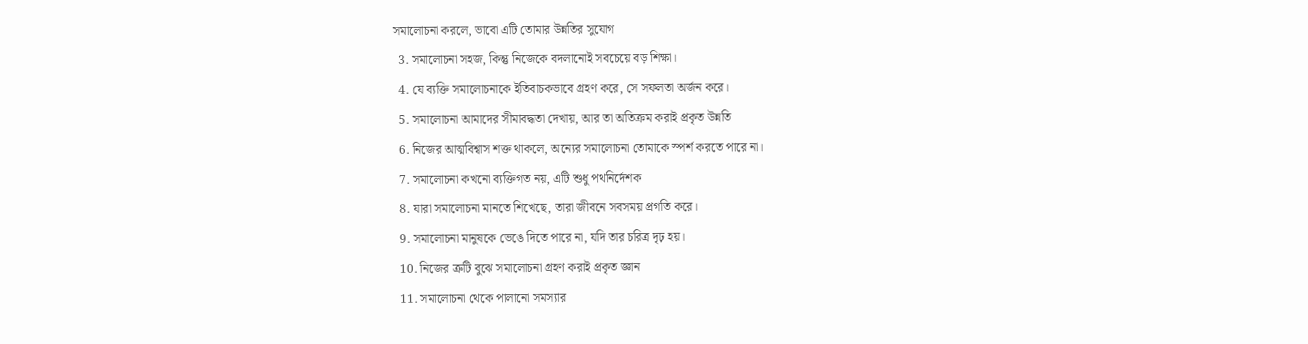সমালোচনা করলে, ভাবো এটি তোমার উন্নতির সুযোগ
  3. সমালোচনা সহজ, কিন্তু নিজেকে বদলানোই সবচেয়ে বড় শিক্ষা।
  4. যে ব্যক্তি সমালোচনাকে ইতিবাচকভাবে গ্রহণ করে, সে সফলতা অর্জন করে।
  5. সমালোচনা আমাদের সীমাবদ্ধতা দেখায়, আর তা অতিক্রম করাই প্রকৃত উন্নতি
  6. নিজের আত্মবিশ্বাস শক্ত থাকলে, অন্যের সমালোচনা তোমাকে স্পর্শ করতে পারে না।
  7. সমালোচনা কখনো ব্যক্তিগত নয়, এটি শুধু পথনির্দেশক
  8. যারা সমালোচনা মানতে শিখেছে, তারা জীবনে সবসময় প্রগতি করে।
  9. সমালোচনা মানুষকে ভেঙে দিতে পারে না, যদি তার চরিত্র দৃঢ় হয়।
  10. নিজের ত্রুটি বুঝে সমালোচনা গ্রহণ করাই প্রকৃত জ্ঞান
  11. সমালোচনা থেকে পালানো সমস্যার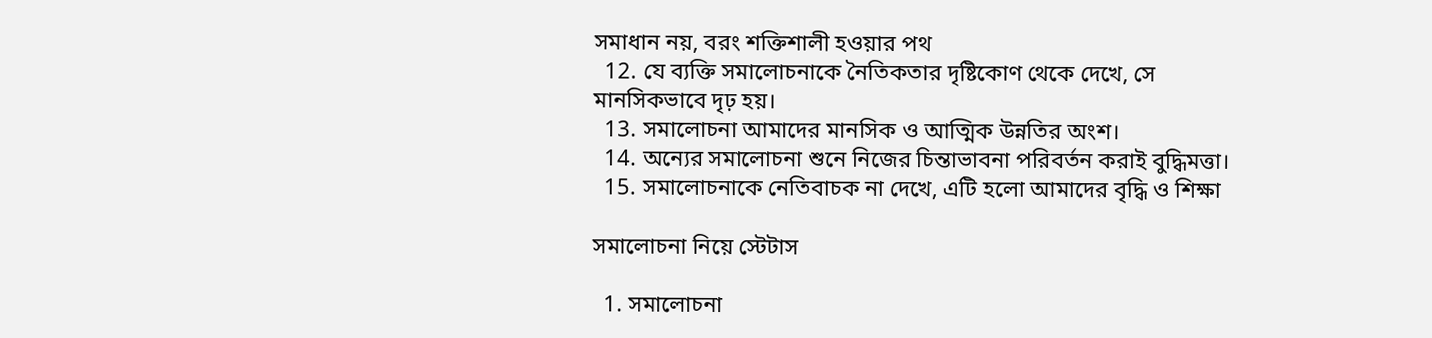সমাধান নয়, বরং শক্তিশালী হওয়ার পথ
  12. যে ব্যক্তি সমালোচনাকে নৈতিকতার দৃষ্টিকোণ থেকে দেখে, সে মানসিকভাবে দৃঢ় হয়।
  13. সমালোচনা আমাদের মানসিক ও আত্মিক উন্নতির অংশ।
  14. অন্যের সমালোচনা শুনে নিজের চিন্তাভাবনা পরিবর্তন করাই বুদ্ধিমত্তা।
  15. সমালোচনাকে নেতিবাচক না দেখে, এটি হলো আমাদের বৃদ্ধি ও শিক্ষা

সমালোচনা নিয়ে স্টেটাস

  1. সমালোচনা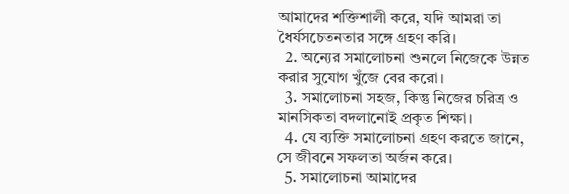আমাদের শক্তিশালী করে, যদি আমরা তা ধৈর্যসচেতনতার সঙ্গে গ্রহণ করি।
  2. অন্যের সমালোচনা শুনলে নিজেকে উন্নত করার সুযোগ খুঁজে বের করো।
  3. সমালোচনা সহজ, কিন্তু নিজের চরিত্র ও মানসিকতা বদলানোই প্রকৃত শিক্ষা।
  4. যে ব্যক্তি সমালোচনা গ্রহণ করতে জানে, সে জীবনে সফলতা অর্জন করে।
  5. সমালোচনা আমাদের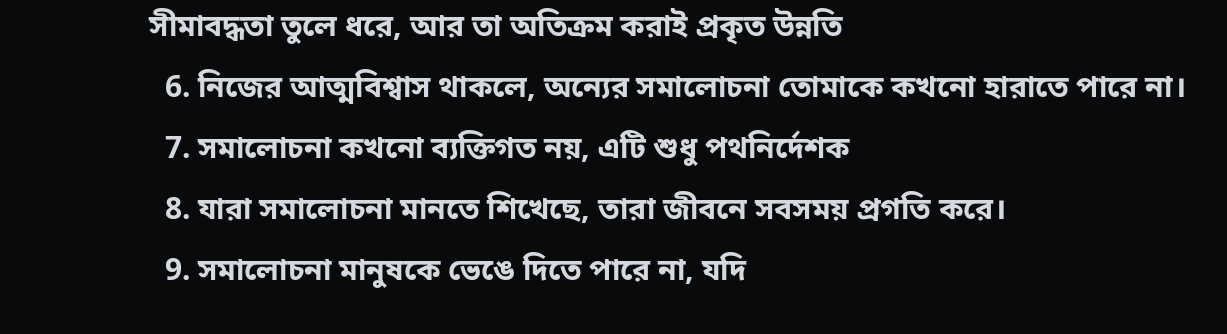সীমাবদ্ধতা তুলে ধরে, আর তা অতিক্রম করাই প্রকৃত উন্নতি
  6. নিজের আত্মবিশ্বাস থাকলে, অন্যের সমালোচনা তোমাকে কখনো হারাতে পারে না।
  7. সমালোচনা কখনো ব্যক্তিগত নয়, এটি শুধু পথনির্দেশক
  8. যারা সমালোচনা মানতে শিখেছে, তারা জীবনে সবসময় প্রগতি করে।
  9. সমালোচনা মানুষকে ভেঙে দিতে পারে না, যদি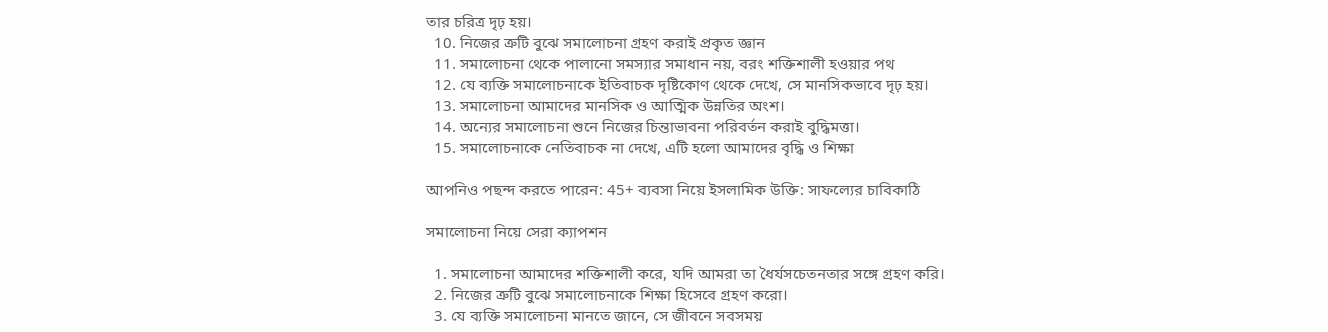তার চরিত্র দৃঢ় হয়।
  10. নিজের ত্রুটি বুঝে সমালোচনা গ্রহণ করাই প্রকৃত জ্ঞান
  11. সমালোচনা থেকে পালানো সমস্যার সমাধান নয়, বরং শক্তিশালী হওয়ার পথ
  12. যে ব্যক্তি সমালোচনাকে ইতিবাচক দৃষ্টিকোণ থেকে দেখে, সে মানসিকভাবে দৃঢ় হয়।
  13. সমালোচনা আমাদের মানসিক ও আত্মিক উন্নতির অংশ।
  14. অন্যের সমালোচনা শুনে নিজের চিন্তাভাবনা পরিবর্তন করাই বুদ্ধিমত্তা।
  15. সমালোচনাকে নেতিবাচক না দেখে, এটি হলো আমাদের বৃদ্ধি ও শিক্ষা

আপনিও পছন্দ করতে পারেন: 45+ ব্যবসা নিয়ে ইসলামিক উক্তি: সাফল্যের চাবিকাঠি

সমালোচনা নিয়ে সেরা ক্যাপশন

  1. সমালোচনা আমাদের শক্তিশালী করে, যদি আমরা তা ধৈর্যসচেতনতার সঙ্গে গ্রহণ করি।
  2. নিজের ত্রুটি বুঝে সমালোচনাকে শিক্ষা হিসেবে গ্রহণ করো।
  3. যে ব্যক্তি সমালোচনা মানতে জানে, সে জীবনে সবসময়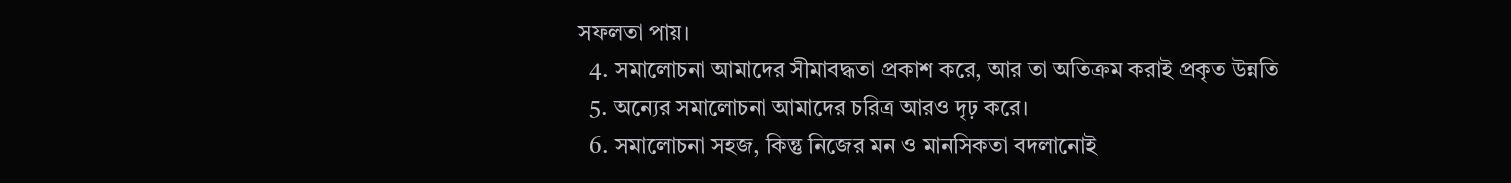সফলতা পায়।
  4. সমালোচনা আমাদের সীমাবদ্ধতা প্রকাশ করে, আর তা অতিক্রম করাই প্রকৃত উন্নতি
  5. অন্যের সমালোচনা আমাদের চরিত্র আরও দৃঢ় করে।
  6. সমালোচনা সহজ, কিন্তু নিজের মন ও মানসিকতা বদলানোই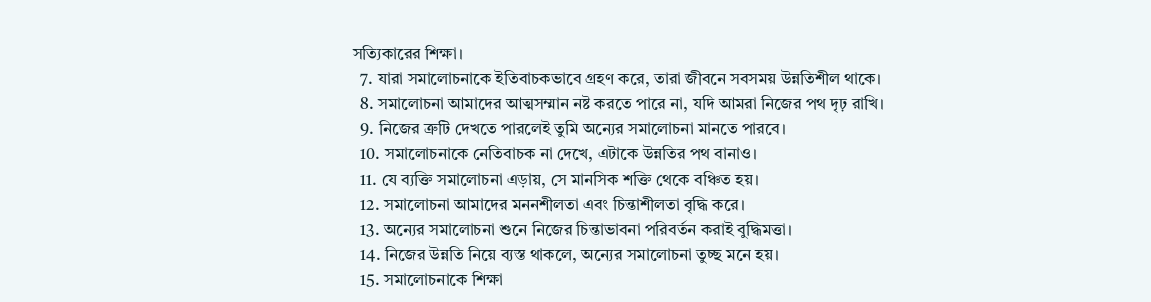সত্যিকারের শিক্ষা।
  7. যারা সমালোচনাকে ইতিবাচকভাবে গ্রহণ করে, তারা জীবনে সবসময় উন্নতিশীল থাকে।
  8. সমালোচনা আমাদের আত্মসম্মান নষ্ট করতে পারে না, যদি আমরা নিজের পথ দৃঢ় রাখি।
  9. নিজের ত্রুটি দেখতে পারলেই তুমি অন্যের সমালোচনা মানতে পারবে।
  10. সমালোচনাকে নেতিবাচক না দেখে, এটাকে উন্নতির পথ বানাও।
  11. যে ব্যক্তি সমালোচনা এড়ায়, সে মানসিক শক্তি থেকে বঞ্চিত হয়।
  12. সমালোচনা আমাদের মননশীলতা এবং চিন্তাশীলতা বৃদ্ধি করে।
  13. অন্যের সমালোচনা শুনে নিজের চিন্তাভাবনা পরিবর্তন করাই বুদ্ধিমত্তা।
  14. নিজের উন্নতি নিয়ে ব্যস্ত থাকলে, অন্যের সমালোচনা তুচ্ছ মনে হয়।
  15. সমালোচনাকে শিক্ষা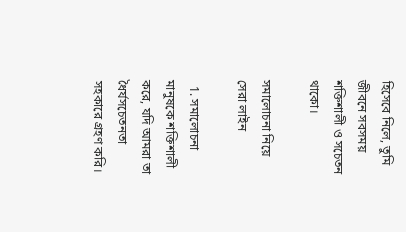হিসেবে নিলে, তুমি জীবনে সবসময় শক্তিশালী ও সচেতন থাকো।

সমালোচনা নিয়ে সেরা লাইন

  1. সমালোচনা মানুষকে শক্তিশালী করে, যদি আমরা তা ধৈর্যসচেতনতা সহকারে গ্রহণ করি।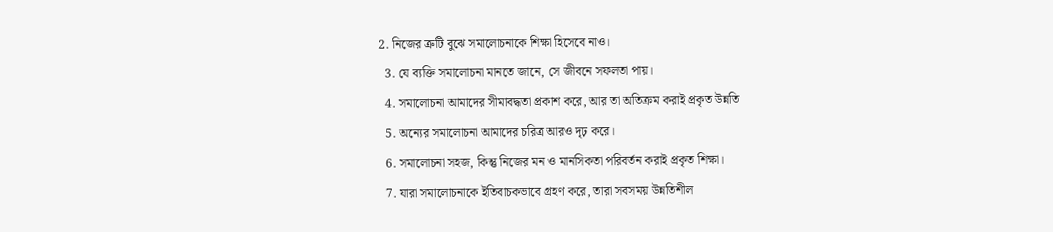2. নিজের ত্রুটি বুঝে সমালোচনাকে শিক্ষা হিসেবে নাও।
  3. যে ব্যক্তি সমালোচনা মানতে জানে, সে জীবনে সফলতা পায়।
  4. সমালোচনা আমাদের সীমাবদ্ধতা প্রকাশ করে, আর তা অতিক্রম করাই প্রকৃত উন্নতি
  5. অন্যের সমালোচনা আমাদের চরিত্র আরও দৃঢ় করে।
  6. সমালোচনা সহজ, কিন্তু নিজের মন ও মানসিকতা পরিবর্তন করাই প্রকৃত শিক্ষা।
  7. যারা সমালোচনাকে ইতিবাচকভাবে গ্রহণ করে, তারা সবসময় উন্নতিশীল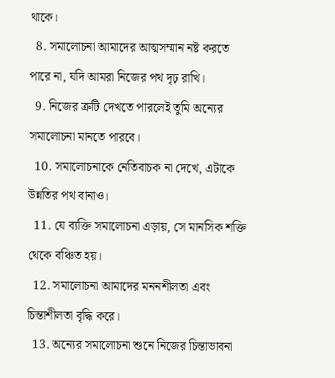থাকে।
  8. সমালোচনা আমাদের আত্মসম্মান নষ্ট করতে পারে না, যদি আমরা নিজের পথ দৃঢ় রাখি।
  9. নিজের ত্রুটি দেখতে পারলেই তুমি অন্যের সমালোচনা মানতে পারবে।
  10. সমালোচনাকে নেতিবাচক না দেখে, এটাকে উন্নতির পথ বানাও।
  11. যে ব্যক্তি সমালোচনা এড়ায়, সে মানসিক শক্তি থেকে বঞ্চিত হয়।
  12. সমালোচনা আমাদের মননশীলতা এবং চিন্তাশীলতা বৃদ্ধি করে।
  13. অন্যের সমালোচনা শুনে নিজের চিন্তাভাবনা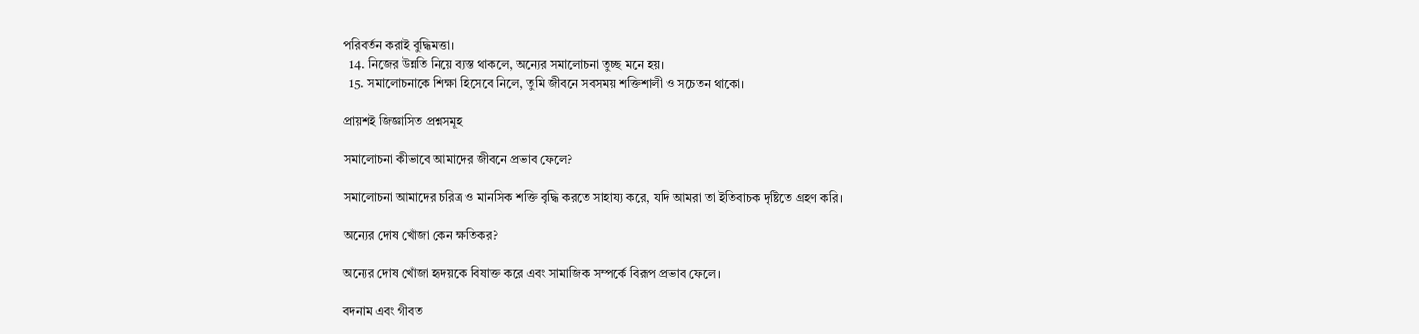পরিবর্তন করাই বুদ্ধিমত্তা।
  14. নিজের উন্নতি নিয়ে ব্যস্ত থাকলে, অন্যের সমালোচনা তুচ্ছ মনে হয়।
  15. সমালোচনাকে শিক্ষা হিসেবে নিলে, তুমি জীবনে সবসময় শক্তিশালী ও সচেতন থাকো।

প্রায়শই জিজ্ঞাসিত প্রশ্নসমূহ

সমালোচনা কীভাবে আমাদের জীবনে প্রভাব ফেলে?

সমালোচনা আমাদের চরিত্র ও মানসিক শক্তি বৃদ্ধি করতে সাহায্য করে, যদি আমরা তা ইতিবাচক দৃষ্টিতে গ্রহণ করি।

অন্যের দোষ খোঁজা কেন ক্ষতিকর?

অন্যের দোষ খোঁজা হৃদয়কে বিষাক্ত করে এবং সামাজিক সম্পর্কে বিরূপ প্রভাব ফেলে।

বদনাম এবং গীবত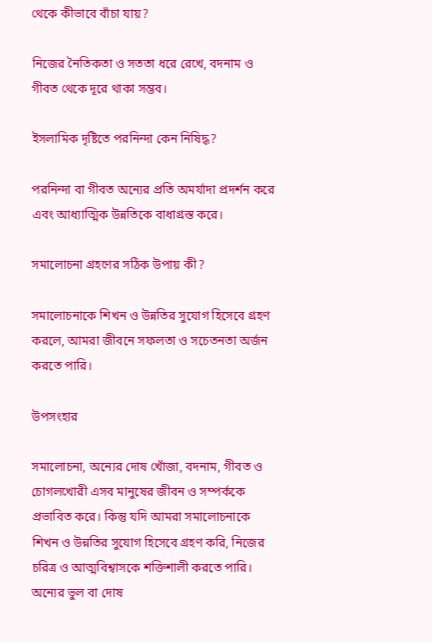থেকে কীভাবে বাঁচা যায়?

নিজের নৈতিকতা ও সততা ধরে রেখে, বদনাম ও গীবত থেকে দূরে থাকা সম্ভব।

ইসলামিক দৃষ্টিতে পরনিন্দা কেন নিষিদ্ধ?

পরনিন্দা বা গীবত অন্যের প্রতি অমর্যাদা প্রদর্শন করে এবং আধ্যাত্মিক উন্নতিকে বাধাগ্রস্ত করে।

সমালোচনা গ্রহণের সঠিক উপায় কী?

সমালোচনাকে শিখন ও উন্নতির সুযোগ হিসেবে গ্রহণ করলে, আমরা জীবনে সফলতা ও সচেতনতা অর্জন করতে পারি।

উপসংহার

সমালোচনা, অন্যের দোষ খোঁজা, বদনাম, গীবত ও চোগলখোরী এসব মানুষের জীবন ও সম্পর্ককে প্রভাবিত করে। কিন্তু যদি আমরা সমালোচনাকে শিখন ও উন্নতির সুযোগ হিসেবে গ্রহণ করি, নিজের চরিত্র ও আত্মবিশ্বাসকে শক্তিশালী করতে পারি। অন্যের ভুল বা দোষ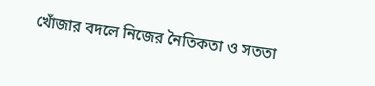খোঁজার বদলে নিজের নৈতিকতা ও সততা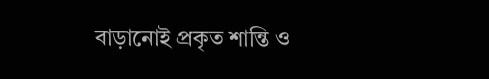বাড়ানোই প্রকৃত শান্তি ও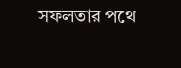সফলতার পথে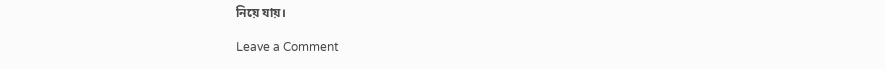নিয়ে যায়।

Leave a Comment